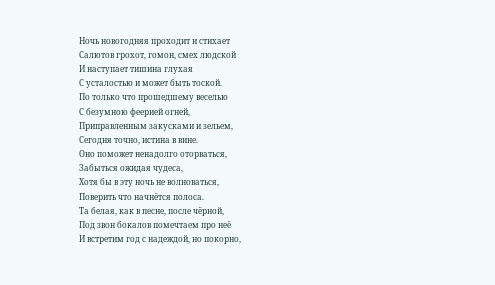Ночь новогодняя проходит и стихает
Салютов грохот, гомон, смех людской
И наступает тишина глухая
С усталостью и может быть тоской.
По только что прошедшему веселью
С безумною феерией огней,
Приправленным закусками и зельем,
Сегодня точно, истина в вине.
Оно поможет ненадолго оторваться,
Забыться ожидая чудеса,
Хотя бы в эту ночь не волноваться,
Поверить что начнётся полоса.
Та белая, как в песне, после чёрной,
Под звон бокалов помечтаем про неё
И встретим год с надеждой, но покорно,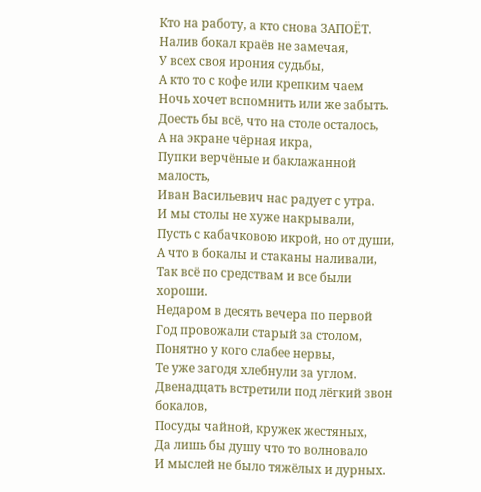Кто на работу, а кто снова ЗАПОЁТ.
Налив бокал краёв не замечая,
У всех своя ирония судьбы,
А кто то с кофе или крепким чаем
Ночь хочет вспомнить или же забыть.
Доесть бы всё, что на столе осталось,
А на экране чёрная икра,
Пупки верчёные и баклажанной малость,
Иван Васильевич нас радует с утра.
И мы столы не хуже накрывали,
Пусть с кабачковою икрой, но от души,
А что в бокалы и стаканы наливали,
Так всё по средствам и все были хороши.
Недаром в десять вечера по первой
Год провожали старый за столом,
Понятно у кого слабее нервы,
Те уже загодя хлебнули за углом.
Двенадцать встретили под лёгкий звон бокалов,
Посуды чайной, кружек жестяных,
Да лишь бы душу что то волновало
И мыслей не было тяжёлых и дурных.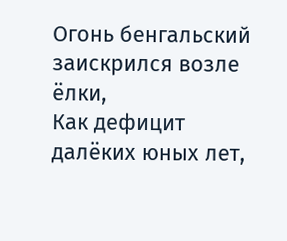Огонь бенгальский заискрился возле ёлки,
Как дефицит далёких юных лет,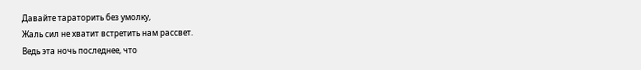Давайте тараторить без умолку,
Жаль сил не хватит встретить нам рассвет.
Ведь эта ночь последнее, что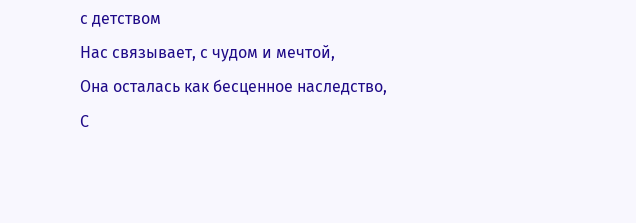с детством
Нас связывает, с чудом и мечтой,
Она осталась как бесценное наследство,
С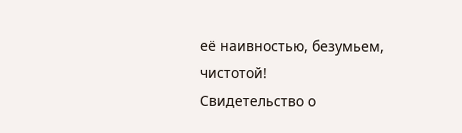её наивностью, безумьем, чистотой!
Свидетельство о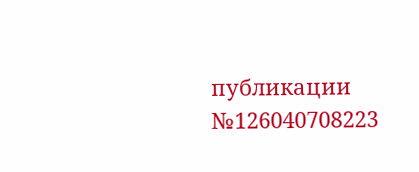публикации №126040708223